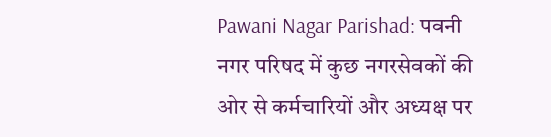Pawani Nagar Parishad: पवनी नगर परिषद में कुछ नगरसेवकों की ओर से कर्मचारियों और अध्यक्ष पर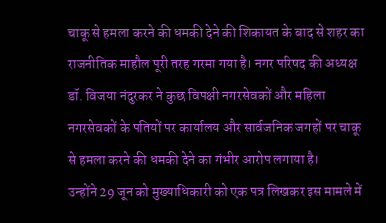चाकू से हमला करने की धमकी देने की शिकायत के बाद से शहर का राजनीतिक माहौल पूरी तरह गरमा गया है। नगर परिषद की अध्यक्ष डॉ. विजया नंदुरकर ने कुछ विपक्षी नगरसेवकों और महिला नगरसेवकों के पतियों पर कार्यालय और सार्वजनिक जगहों पर चाकू से हमला करने की धमकी देने का गंभीर आरोप लगाया है।
उन्होंने 29 जून को मुख्याधिकारी को एक पत्र लिखकर इस मामले में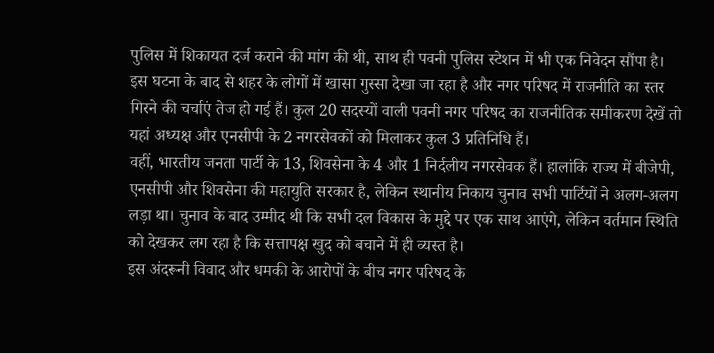पुलिस में शिकायत दर्ज कराने की मांग की थी, साथ ही पवनी पुलिस स्टेशन में भी एक निवेदन सौंपा है। इस घटना के बाद से शहर के लोगों में खासा गुस्सा देखा जा रहा है और नगर परिषद में राजनीति का स्तर गिरने की चर्चाएं तेज हो गई हैं। कुल 20 सदस्यों वाली पवनी नगर परिषद का राजनीतिक समीकरण देखें तो यहां अध्यक्ष और एनसीपी के 2 नगरसेवकों को मिलाकर कुल 3 प्रतिनिधि हैं।
वहीं, भारतीय जनता पार्टी के 13, शिवसेना के 4 और 1 निर्दलीय नगरसेवक हैं। हालांकि राज्य में बीजेपी, एनसीपी और शिवसेना की महायुति सरकार है, लेकिन स्थानीय निकाय चुनाव सभी पार्टियों ने अलग-अलग लड़ा था। चुनाव के बाद उम्मीद थी कि सभी दल विकास के मुद्दे पर एक साथ आएंगे, लेकिन वर्तमान स्थिति को देखकर लग रहा है कि सत्तापक्ष खुद को बचाने में ही व्यस्त है।
इस अंदरूनी विवाद और धमकी के आरोपों के बीच नगर परिषद के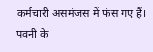कर्मचारी असमंजस में फंस गए हैं। पवनी के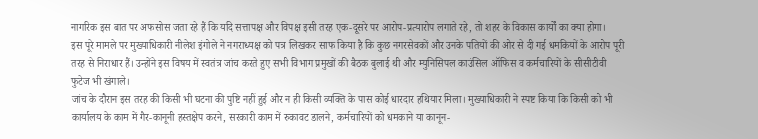नागरिक इस बात पर अफसोस जता रहे हैं कि यदि सत्तापक्ष और विपक्ष इसी तरह एक-दूसरे पर आरोप-प्रत्यारोप लगाते रहे, तो शहर के विकास कार्यों का क्या होगा।
इस पूरे मामले पर मुख्याधिकारी नीलेश इंगोले ने नगराध्यक्ष को पत्र लिखकर साफ किया है कि कुछ नगरसेवकों और उनके पतियों की ओर से दी गई धमकियों के आरोप पूरी तरह से निराधार हैं। उन्होंने इस विषय में स्वतंत्र जांच करते हुए सभी विभाग प्रमुखों की बैठक बुलाई थी और म्युनिसिपल काउंसिल ऑफिस व कर्मचारियों के सीसीटीवी फुटेज भी खंगाले।
जांच के दौरान इस तरह की किसी भी घटना की पुष्टि नहीं हुई और न ही किसी व्यक्ति के पास कोई धारदार हथियार मिला। मुख्याधिकारी ने स्पष्ट किया कि किसी को भी कार्यालय के काम में गैर-कानूनी हस्तक्षेप करने, सरकारी काम में रुकावट डालने, कर्मचारियों को धमकाने या कानून-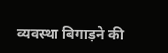व्यवस्था बिगाड़ने की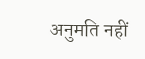अनुमति नहीं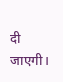दी जाएगी।